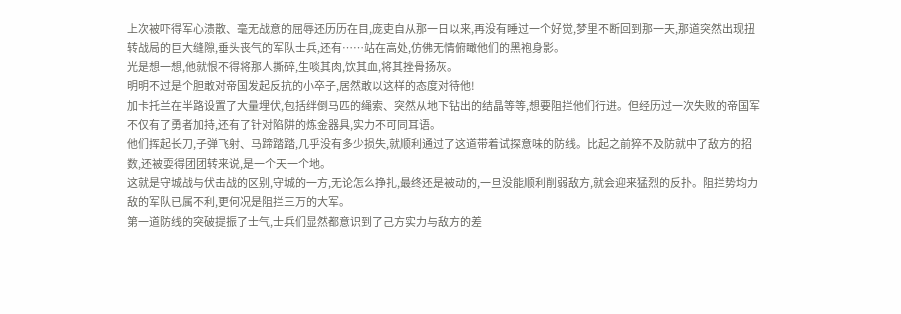上次被吓得军心溃散、毫无战意的屈辱还历历在目,庞吏自从那一日以来,再没有睡过一个好觉,梦里不断回到那一天,那道突然出现扭转战局的巨大缝隙,垂头丧气的军队士兵,还有……站在高处,仿佛无情俯瞰他们的黑袍身影。
光是想一想,他就恨不得将那人撕碎,生啖其肉,饮其血,将其挫骨扬灰。
明明不过是个胆敢对帝国发起反抗的小卒子,居然敢以这样的态度对待他!
加卡托兰在半路设置了大量埋伏,包括绊倒马匹的绳索、突然从地下钻出的结晶等等,想要阻拦他们行进。但经历过一次失败的帝国军不仅有了勇者加持,还有了针对陷阱的炼金器具,实力不可同耳语。
他们挥起长刀,子弹飞射、马蹄踏踏,几乎没有多少损失,就顺利通过了这道带着试探意味的防线。比起之前猝不及防就中了敌方的招数,还被耍得团团转来说,是一个天一个地。
这就是守城战与伏击战的区别,守城的一方,无论怎么挣扎,最终还是被动的,一旦没能顺利削弱敌方,就会迎来猛烈的反扑。阻拦势均力敌的军队已属不利,更何况是阻拦三万的大军。
第一道防线的突破提振了士气,士兵们显然都意识到了己方实力与敌方的差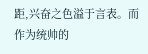距,兴奋之色溢于言表。而作为统帅的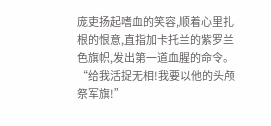庞吏扬起嗜血的笑容,顺着心里扎根的恨意,直指加卡托兰的紫罗兰色旗帜,发出第一道血腥的命令。
“给我活捉无相!我要以他的头颅祭军旗!”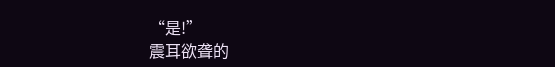“是!”
震耳欲聋的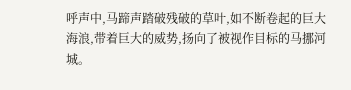呼声中,马蹄声踏破残破的草叶,如不断卷起的巨大海浪,带着巨大的威势,扬向了被视作目标的马挪河城。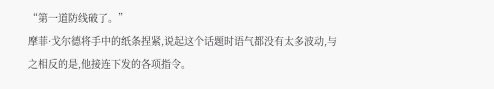“第一道防线破了。”
摩菲·戈尔德将手中的纸条捏紧,说起这个话题时语气都没有太多波动,与之相反的是,他接连下发的各项指令。